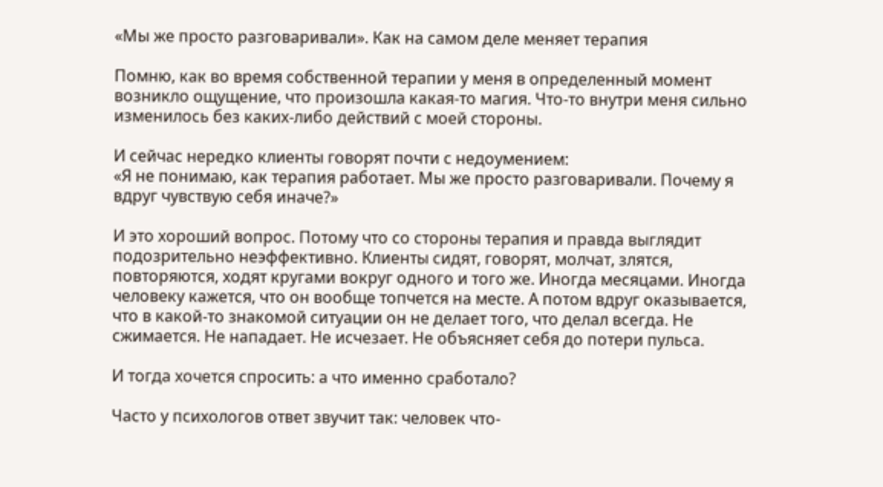«Мы же просто разговаривали». Как на самом деле меняет терапия

Помню, как во время собственной терапии у меня в определенный момент возникло ощущение, что произошла какая-то магия. Что-то внутри меня сильно изменилось без каких-либо действий с моей стороны.

И сейчас нередко клиенты говорят почти с недоумением:
«Я не понимаю, как терапия работает. Мы же просто разговаривали. Почему я вдруг чувствую себя иначе?»

И это хороший вопрос. Потому что со стороны терапия и правда выглядит подозрительно неэффективно. Клиенты сидят, говорят, молчат, злятся, повторяются, ходят кругами вокруг одного и того же. Иногда месяцами. Иногда человеку кажется, что он вообще топчется на месте. А потом вдруг оказывается, что в какой-то знакомой ситуации он не делает того, что делал всегда. Не сжимается. Не нападает. Не исчезает. Не объясняет себя до потери пульса.

И тогда хочется спросить: а что именно сработало?

Часто у психологов ответ звучит так: человек что-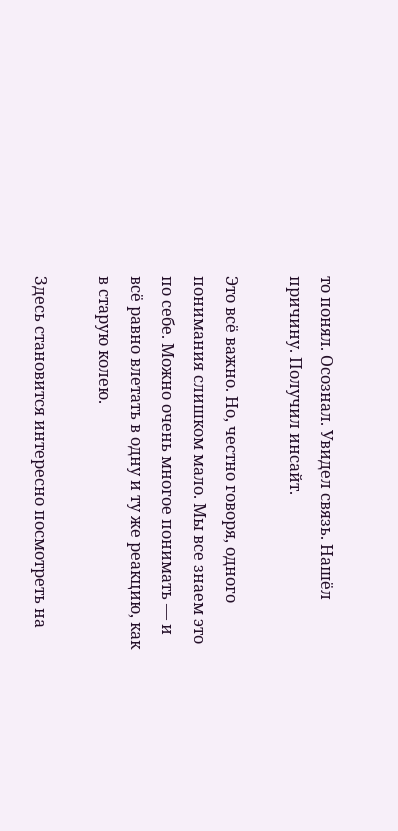то понял. Осознал. Увидел связь. Нашёл причину. Получил инсайт.

Это всё важно. Но, честно говоря, одного понимания слишком мало. Мы все знаем это по себе. Можно очень многое понимать — и всё равно влетать в одну и ту же реакцию, как в старую колею.

Здесь становится интересно посмотреть на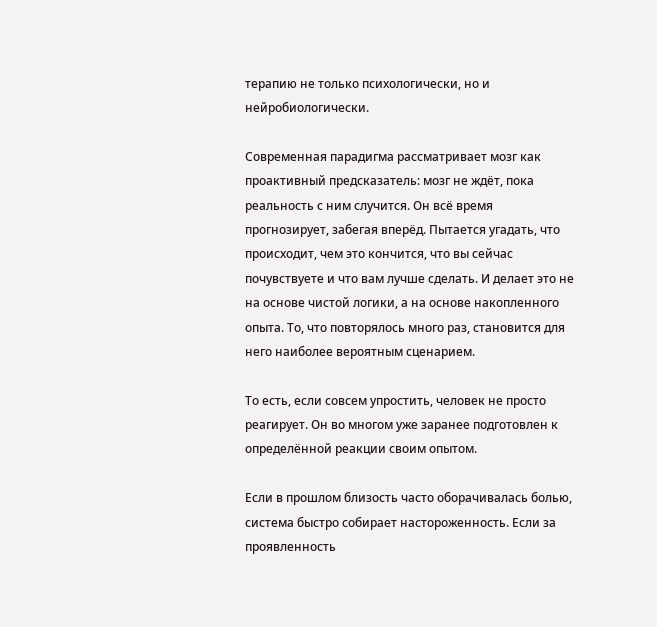терапию не только психологически, но и нейробиологически.

Современная парадигма рассматривает мозг как проактивный предсказатель: мозг не ждёт, пока реальность с ним случится. Он всё время прогнозирует, забегая вперёд. Пытается угадать, что происходит, чем это кончится, что вы сейчас почувствуете и что вам лучше сделать. И делает это не на основе чистой логики, а на основе накопленного опыта. То, что повторялось много раз, становится для него наиболее вероятным сценарием.

То есть, если совсем упростить, человек не просто реагирует. Он во многом уже заранее подготовлен к определённой реакции своим опытом.

Если в прошлом близость часто оборачивалась болью, система быстро собирает настороженность. Если за проявленность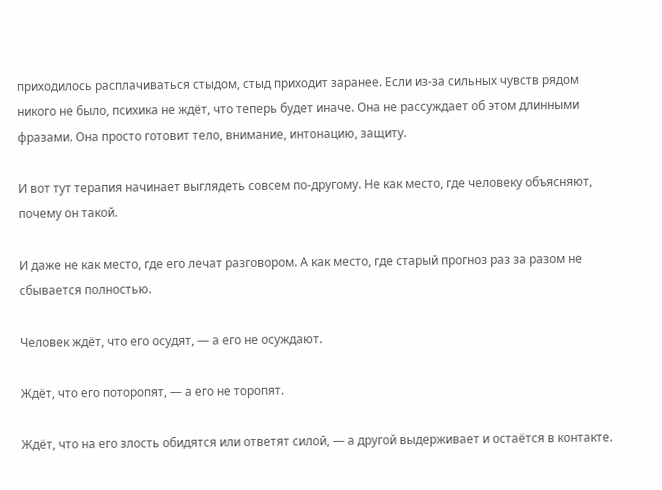приходилось расплачиваться стыдом, стыд приходит заранее. Если из-за сильных чувств рядом никого не было, психика не ждёт, что теперь будет иначе. Она не рассуждает об этом длинными фразами. Она просто готовит тело, внимание, интонацию, защиту.

И вот тут терапия начинает выглядеть совсем по-другому. Не как место, где человеку объясняют, почему он такой.

И даже не как место, где его лечат разговором. А как место, где старый прогноз раз за разом не сбывается полностью.

Человек ждёт, что его осудят, — а его не осуждают.

Ждёт, что его поторопят, — а его не торопят.

Ждёт, что на его злость обидятся или ответят силой, — а другой выдерживает и остаётся в контакте.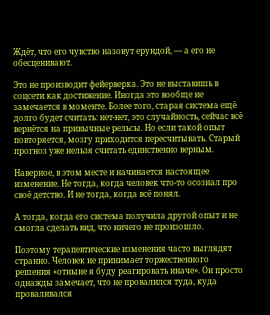Ждёт, что его чувство назовут ерундой, — а его не обесценивают.

Это не производит фейерверка. Это не выставишь в соцсети как достижение. Иногда это вообще не замечается в моменте. Более того, старая система ещё долго будет считать: нет-нет, это случайность, сейчас всё вернётся на привычные рельсы. Но если такой опыт повторяется, мозгу приходится пересчитывать. Старый прогноз уже нельзя считать единственно верным.

Наверное, в этом месте и начинается настоящее изменение. Не тогда, когда человек что-то осознал про своё детство. И не тогда, когда всё понял.

А тогда, когда его система получила другой опыт и не смогла сделать вид, что ничего не произошло.

Поэтому терапевтические изменения часто выглядят странно. Человек не принимает торжественного решения «отныне я буду реагировать иначе». Он просто однажды замечает, что не провалился туда, куда проваливался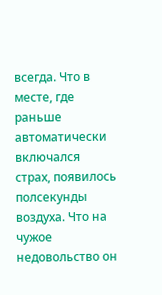всегда. Что в месте, где раньше автоматически включался страх, появилось полсекунды воздуха. Что на чужое недовольство он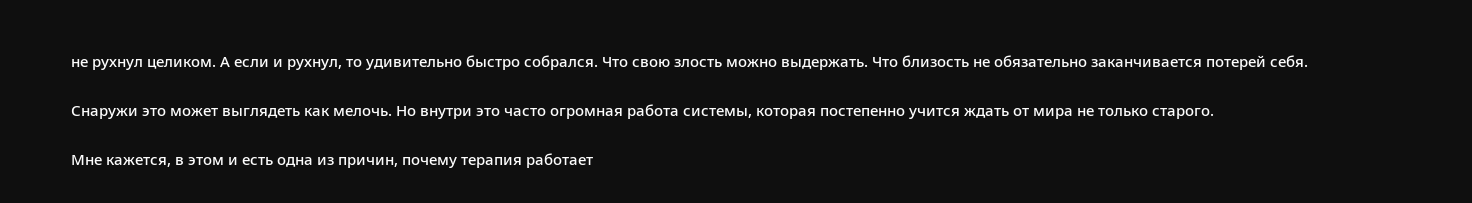не рухнул целиком. А если и рухнул, то удивительно быстро собрался. Что свою злость можно выдержать. Что близость не обязательно заканчивается потерей себя.

Снаружи это может выглядеть как мелочь. Но внутри это часто огромная работа системы, которая постепенно учится ждать от мира не только старого.

Мне кажется, в этом и есть одна из причин, почему терапия работает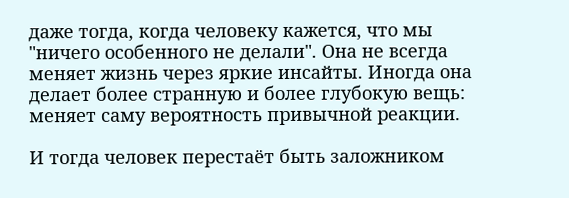даже тогда, когда человеку кажется, что мы "ничего особенного не делали". Она не всегда меняет жизнь через яркие инсайты. Иногда она делает более странную и более глубокую вещь: меняет саму вероятность привычной реакции.

И тогда человек перестаёт быть заложником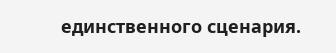единственного сценария.